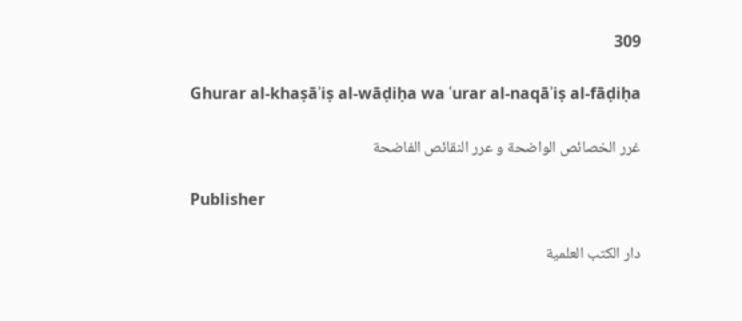309

Ghurar al-khaṣāʾiṣ al-wāḍiḥa wa ʿurar al-naqāʾiṣ al-fāḍiḥa

غرر الخصائص الواضحة و عرر النقائص الفاضحة

Publisher

دار الكتب العلمية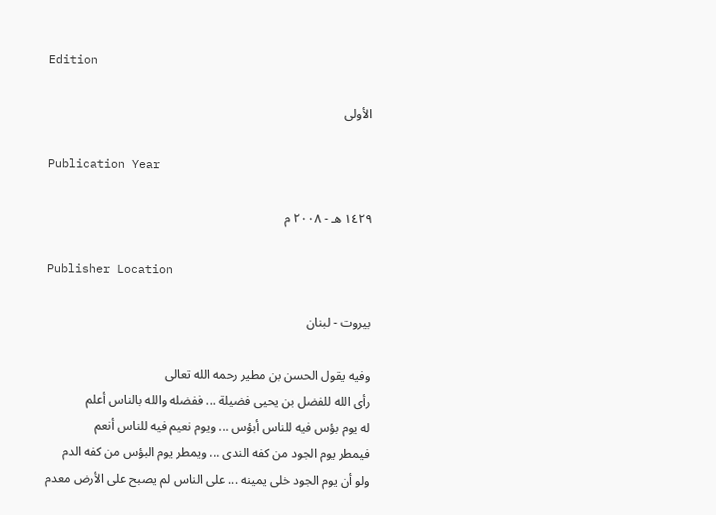Edition

الأولى

Publication Year

١٤٢٩ هـ - ٢٠٠٨ م

Publisher Location

بيروت - لبنان

وفيه يقول الحسن بن مطير رحمه الله تعالى
رأى الله للفضل بن يحيى فضيلة ... ففضله والله بالناس أعلم
له يوم بؤس فيه للناس أبؤس ... ويوم نعيم فيه للناس أنعم
فيمطر يوم الجود من كفه الندى ... ويمطر يوم البؤس من كفه الدم
ولو أن يوم الجود خلى يمينه ... على الناس لم يصبح على الأرض معدم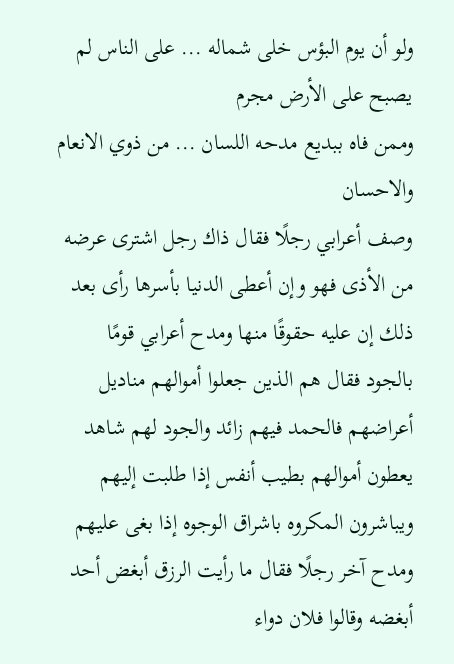ولو أن يوم البؤس خلى شماله ... على الناس لم يصبح على الأرض مجرم
وممن فاه ببديع مدحه اللسان ... من ذوي الانعام والاحسان
وصف أعرابي رجلًا فقال ذاك رجل اشترى عرضه من الأذى فهو وإن أعطى الدنيا بأسرها رأى بعد ذلك إن عليه حقوقًا منها ومدح أعرابي قومًا بالجود فقال هم الذين جعلوا أموالهم مناديل أعراضهم فالحمد فيهم زائد والجود لهم شاهد يعطون أموالهم بطيب أنفس إذا طلبت إليهم ويباشرون المكروه باشراق الوجوه إذا بغى عليهم ومدح آخر رجلًا فقال ما رأيت الرزق أبغض أحد أبغضه وقالوا فلان دواء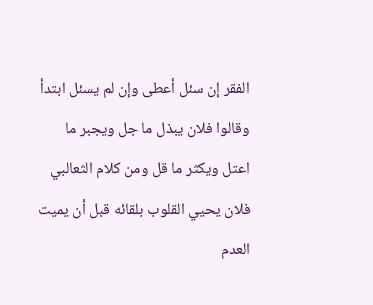الفقر إن سئل أعطى وإن لم يسئل ابتدأ وقالوا فلان يبذل ما جل ويجبر ما اعتل ويكثر ما قل ومن كلام الثعالبي فلان يحيي القلوب بلقائه قبل أن يميت العدم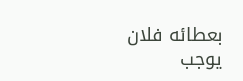بعطائه فلان يوجب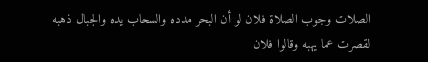الصلات وجوب الصلاة فلان لو أن البحر مدده والسحاب يده والجبال ذهبه لقصرت عما يهبه وقالوا فلان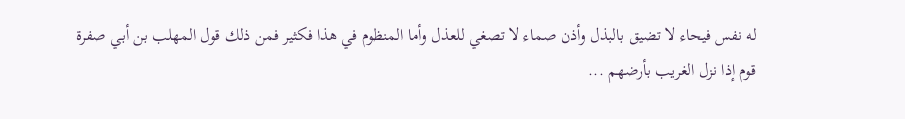له نفس فيحاء لا تضيق بالبذل وأذن صماء لا تصغي للعذل وأما المنظوم في هذا فكثير فمن ذلك قول المهلب بن أبي صفرة
قوم إذا نزل الغريب بأرضهم ...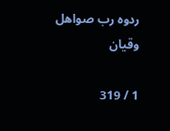ردوه رب صواهل وقيان

1 / 319